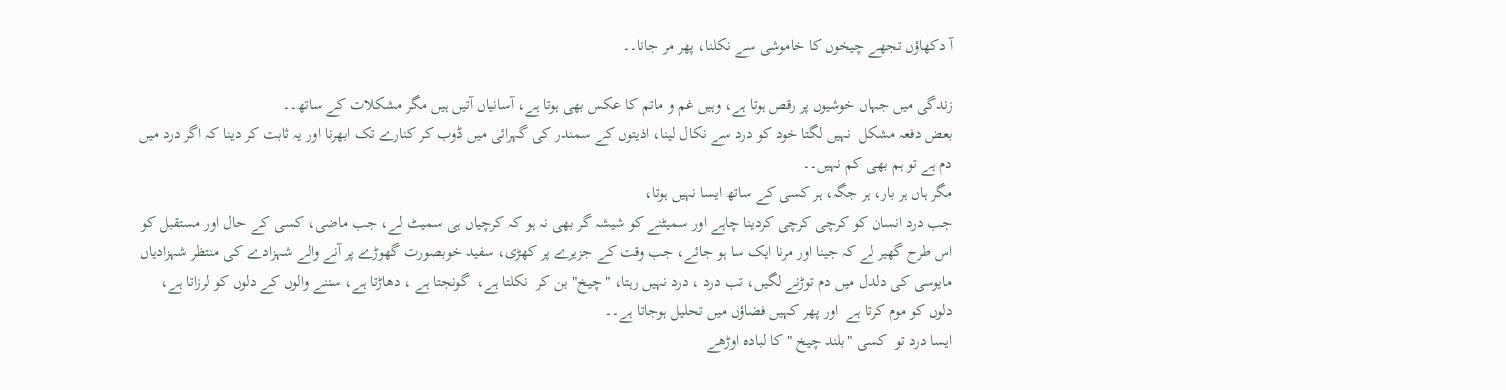آ دکھاؤں تجھے چیخوں کا خاموشی سے نکلنا، پھر مر جانا۔۔

زندگی میں جہاں خوشیوں پر رقص ہوتا ہے، وہیں غم و ماتم کا عکس بھی ہوتا ہے، آسانیاں آتیں ہیں مگر مشکلات کے ساتھ۔۔
بعض دفعہ مشکل  نہیں لگتا خود کو درد سے نکال لینا، اذیتوں کے سمندر کی گہرائی میں ڈوب کر کنارے تک ابھرنا اور یہ ثابت کر دینا کہ اگر درد میں دم ہے تو ہم بھی کم نہیں۔۔
مگر ہاں ہر بار، ہر جگہ، ہر کسی کے ساتھ ایسا نہیں ہوتا،
جب درد انسان کو کرچی کرچی کردینا چاہے اور سمیٹنے کو شیشہ گر بھی نہ ہو کہ کرچیاں ہی سمیٹ لے، جب ماضی، کسی کے حال اور مستقبل کو اس طرح گھیر لے کہ جینا اور مرنا ایک سا ہو جائے، جب وقت کے جزیرے پر کھڑی، سفید خوبصورت گھوڑے پر آنے والے شہزادے کی منتظر شہزادیاں  مایوسی کی دلدل میں دم توڑنے لگیں، تب درد ، درد نہیں رہتا، "چیخ" بن کر  نکلتا ہے،  گونجتا ہے ، دھاڑتا ہے، سننے والوں کے دلوں کو لرزاتا ہے، دلوں کو موم کرتا ہے  اور پھر کہیں فضاؤں میں تحلیل ہوجاتا ہے۔۔
ایسا درد تو  کسی "بلند چیخ " کا لبادہ اوڑھے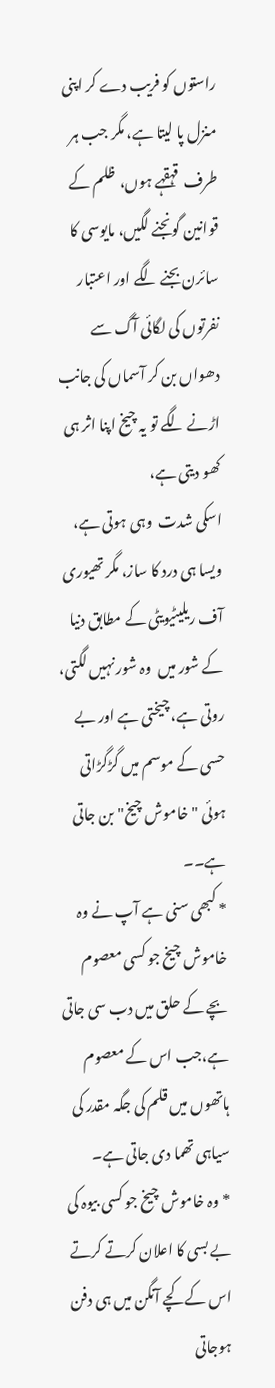راستوں کو فریب دے کر اپنی منزل پا لیتا ہے، مگر جب ہر طرف  قہقہے ہوں،  ظلم کے قوانین گونجنے لگیں، مایوسی کا سائرن بجنے لگے اور اعتبار نفرتوں کی لگائی آگ سے دھواں بن کر آسماں کی جانب اڑنے لگے تو یہ چیخ اپنا اثر ہی کھو دیتی ہے،
اسکی شدت  وہی ہوتی ہے، ویسا ہی درد کا ساز، مگر تھیوری آف ریلیٹیویٹی کے مطابق دنیا کے شور میں  وہ شور نہیں لگتی،  روتی ہے، چیختی ہے اور بے حسی کے موسم میں گڑگڑاتی ہوئی "خاموش چیخ" بن جاتی ہے۔۔
* کبھی سنی ہے آپ نے وہ خاموش چیخ جو کسی معصوم بچے کے حلق میں دب سی جاتی ہے،جب اس کے معصوم ہاتھوں میں قلم کی جگہ مقدر کی سیاہی تھما دی جاتی ہے۔
* وہ خاموش چیخ جو کسی بیوہ کی بے بسی کا اعلان کرتے کرتے اس کے کچے آنگن میں ہی دفن ہوجاتی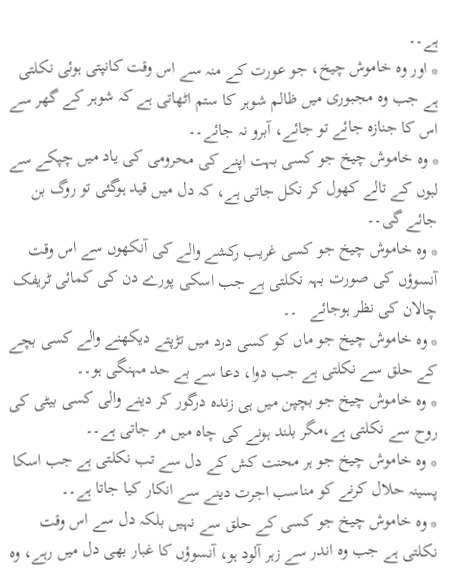ہے۔۔
* اور وہ خاموش چیخ، جو عورت کے منہ سے اس وقت کانپتی ہوئی نکلتی ہے جب وہ مجبوری میں ظالم شوہر کا ستم اٹھاتی ہے کہ شوہر کے گھر سے اس کا جنازہ جائے تو جائے، آبرو نہ جائے۔۔
* وہ خاموش چیخ جو کسی بہت اپنے کی محرومی کی یاد میں چپکے سے لبوں کے تالے کھول کر نکل جاتی ہے، کہ دل میں قید ہوگئی تو روگ بن جائے گی۔۔
* وہ خاموش چیخ جو کسی غریب رکشے والے کی آنکھوں سے اس وقت آنسوؤں کی صورت بہہ نکلتی ہے جب اسکی پورے دن کی کمائی ٹریفک چالان کی نظر ہوجائے   ۔۔
* وہ خاموش چیخ جو ماں کو کسی درد میں تڑپتے دیکھنے والے کسی بچے کے حلق سے نکلتی ہے جب دوا، دعا سے بے حد مہنگی ہو۔۔
* وہ خاموش چیخ جو بچپن میں ہی زندہ درگور کر دینے والی کسی بیٹی کی روح سے نکلتی ہے،مگر بلند ہونے کی چاہ میں مر جاتی ہے۔۔
* وہ خاموش چیخ جو ہر محنت کش کے دل سے تب نکلتی ہے جب اسکا پسینہ حلال کرنے کو مناسب اجرت دینے سے انکار کیا جاتا ہے۔۔
* وہ خاموش چیخ جو کسی کے حلق سے نہیں بلکہ دل سے اس وقت نکلتی ہے جب وہ اندر سے زہر آلود ہو، آنسوؤں کا غبار بھی دل میں رہے، وہ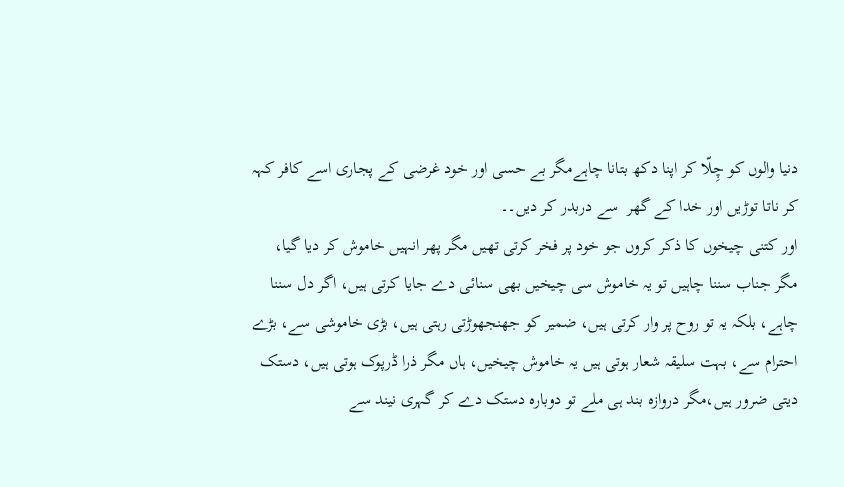دنیا والوں کو چِلّا کر اپنا دکھ بتانا چاہےمگر بے حسی اور خود غرضی کے پجاری اسے کافر کہہ کر ناتا توڑیں اور خدا کے گھر  سے دربدر کر دیں۔۔
اور کتنی چیخوں کا ذکر کروں جو خود پر فخر کرتی تھیں مگر پھر انہیں خاموش کر دیا گیا، مگر جناب سننا چاہیں تو یہ خاموش سی چیخیں بھی سنائی دے جایا کرتی ہیں، اگر دل سننا چاہے، بلکہ یہ تو روح پر وار کرتی ہیں، ضمیر کو جھنجھوڑتی رہتی ہیں، بڑی خاموشی سے، بڑے احترام سے، بہت سلیقہ شعار ہوتی ہیں یہ خاموش چیخیں، ہاں مگر ذرا ڈرپوک ہوتی ہیں، دستک دیتی ضرور ہیں،مگر دروازہ بند ہی ملے تو دوبارہ دستک دے کر گہری نیند سے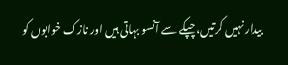بیدار نہیں کرتیں، چپکے سے آنسو بہاتی ہیں اور نازک خوابوں کو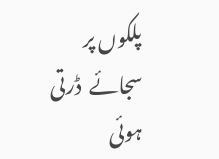پلکوں پر سجائے  ڈرتی ہوئی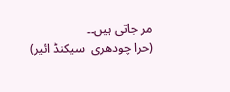مر جاتی ہیں۔۔
(حرا چودھری  سیکنڈ ائیر)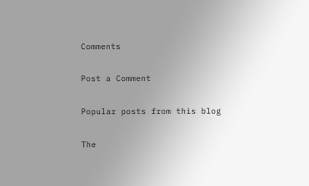Comments

Post a Comment

Popular posts from this blog

The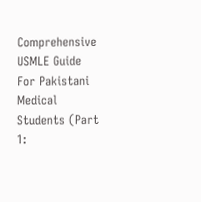Comprehensive USMLE Guide For Pakistani Medical Students (Part 1: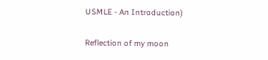USMLE - An Introduction)

Reflection of my moon